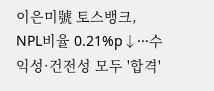이은미號 토스뱅크, NPL비율 0.21%p↓···수익성·건전성 모두 '합격'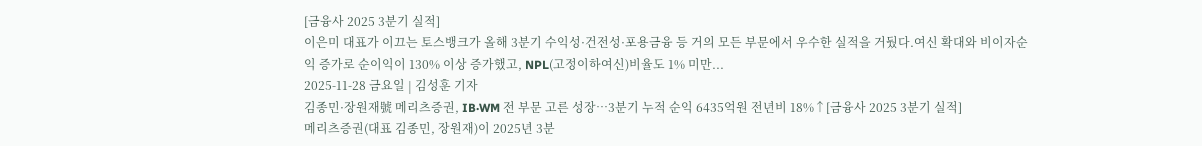[금융사 2025 3분기 실적]
이은미 대표가 이끄는 토스뱅크가 올해 3분기 수익성·건전성·포용금융 등 거의 모든 부문에서 우수한 실적을 거뒀다.여신 확대와 비이자순익 증가로 순이익이 130% 이상 증가했고, NPL(고정이하여신)비율도 1% 미만...
2025-11-28 금요일 | 김성훈 기자
김종민·장원재號 메리츠증권, IB·WM 전 부문 고른 성장…3분기 누적 순익 6435억원 전년비 18%↑[금융사 2025 3분기 실적]
메리츠증권(대표 김종민, 장원재)이 2025년 3분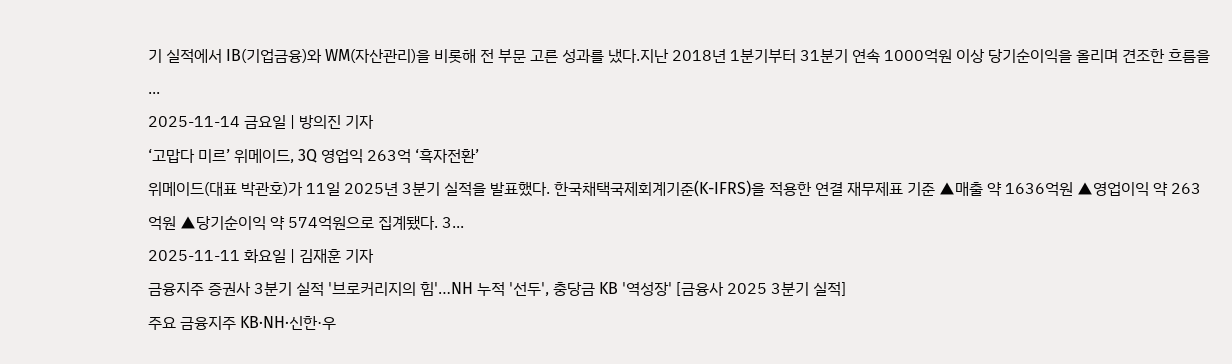기 실적에서 IB(기업금융)와 WM(자산관리)을 비롯해 전 부문 고른 성과를 냈다.지난 2018년 1분기부터 31분기 연속 1000억원 이상 당기순이익을 올리며 견조한 흐름을 ...
2025-11-14 금요일 | 방의진 기자
‘고맙다 미르’ 위메이드, 3Q 영업익 263억 ‘흑자전환’
위메이드(대표 박관호)가 11일 2025년 3분기 실적을 발표했다. 한국채택국제회계기준(K-IFRS)을 적용한 연결 재무제표 기준 ▲매출 약 1636억원 ▲영업이익 약 263억원 ▲당기순이익 약 574억원으로 집계됐다. 3...
2025-11-11 화요일 | 김재훈 기자
금융지주 증권사 3분기 실적 '브로커리지의 힘'…NH 누적 '선두', 충당금 KB '역성장' [금융사 2025 3분기 실적]
주요 금융지주 KB·NH·신한·우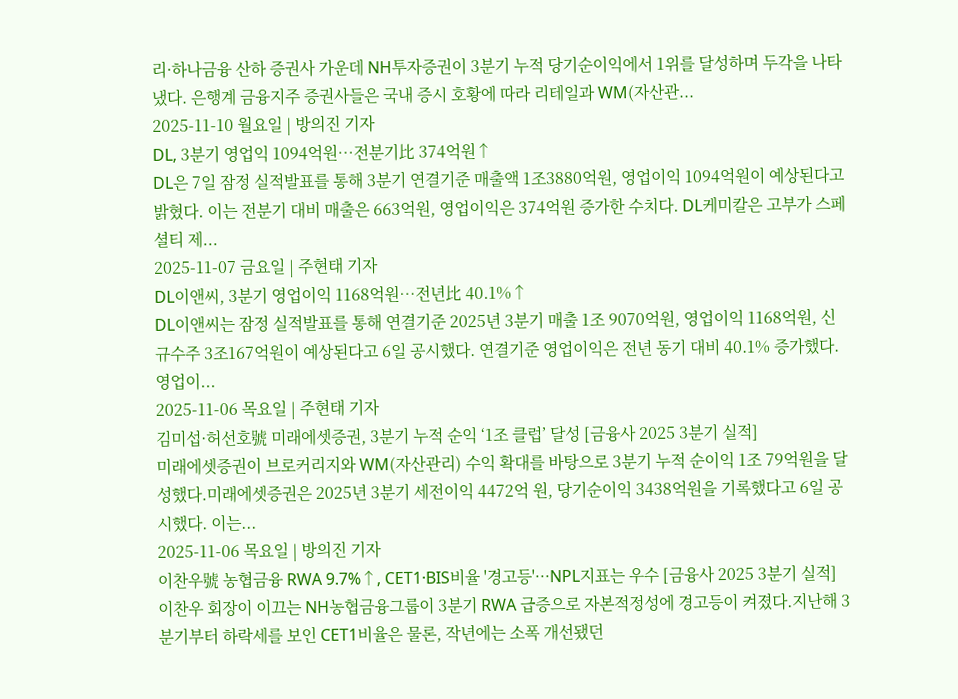리·하나금융 산하 증권사 가운데 NH투자증권이 3분기 누적 당기순이익에서 1위를 달성하며 두각을 나타냈다. 은행계 금융지주 증권사들은 국내 증시 호황에 따라 리테일과 WM(자산관...
2025-11-10 월요일 | 방의진 기자
DL, 3분기 영업익 1094억원…전분기比 374억원↑
DL은 7일 잠정 실적발표를 통해 3분기 연결기준 매출액 1조3880억원, 영업이익 1094억원이 예상된다고 밝혔다. 이는 전분기 대비 매출은 663억원, 영업이익은 374억원 증가한 수치다. DL케미칼은 고부가 스페셜티 제...
2025-11-07 금요일 | 주현태 기자
DL이앤씨, 3분기 영업이익 1168억원…전년比 40.1%↑
DL이앤씨는 잠정 실적발표를 통해 연결기준 2025년 3분기 매출 1조 9070억원, 영업이익 1168억원, 신규수주 3조167억원이 예상된다고 6일 공시했다. 연결기준 영업이익은 전년 동기 대비 40.1% 증가했다. 영업이...
2025-11-06 목요일 | 주현태 기자
김미섭·허선호號 미래에셋증권, 3분기 누적 순익 ‘1조 클럽’ 달성 [금융사 2025 3분기 실적]
미래에셋증권이 브로커리지와 WM(자산관리) 수익 확대를 바탕으로 3분기 누적 순이익 1조 79억원을 달성했다.미래에셋증권은 2025년 3분기 세전이익 4472억 원, 당기순이익 3438억원을 기록했다고 6일 공시했다. 이는...
2025-11-06 목요일 | 방의진 기자
이찬우號 농협금융 RWA 9.7%↑, CET1·BIS비율 '경고등'···NPL지표는 우수 [금융사 2025 3분기 실적]
이찬우 회장이 이끄는 NH농협금융그룹이 3분기 RWA 급증으로 자본적정성에 경고등이 켜졌다.지난해 3분기부터 하락세를 보인 CET1비율은 물론, 작년에는 소폭 개선됐던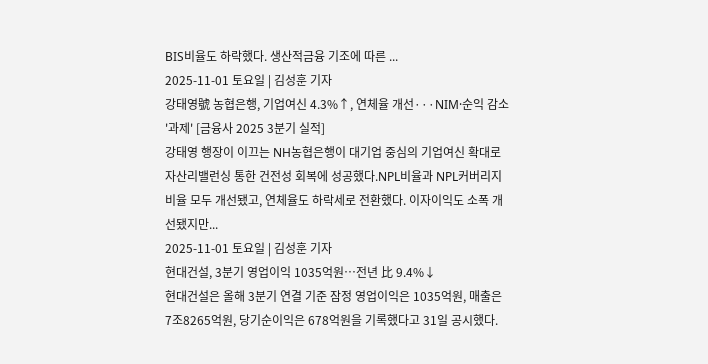BIS비율도 하락했다. 생산적금융 기조에 따른 ...
2025-11-01 토요일 | 김성훈 기자
강태영號 농협은행, 기업여신 4.3%↑, 연체율 개선···NIM·순익 감소 '과제' [금융사 2025 3분기 실적]
강태영 행장이 이끄는 NH농협은행이 대기업 중심의 기업여신 확대로 자산리밸런싱 통한 건전성 회복에 성공했다.NPL비율과 NPL커버리지비율 모두 개선됐고, 연체율도 하락세로 전환했다. 이자이익도 소폭 개선됐지만...
2025-11-01 토요일 | 김성훈 기자
현대건설, 3분기 영업이익 1035억원…전년 比 9.4%↓
현대건설은 올해 3분기 연결 기준 잠정 영업이익은 1035억원, 매출은 7조8265억원, 당기순이익은 678억원을 기록했다고 31일 공시했다.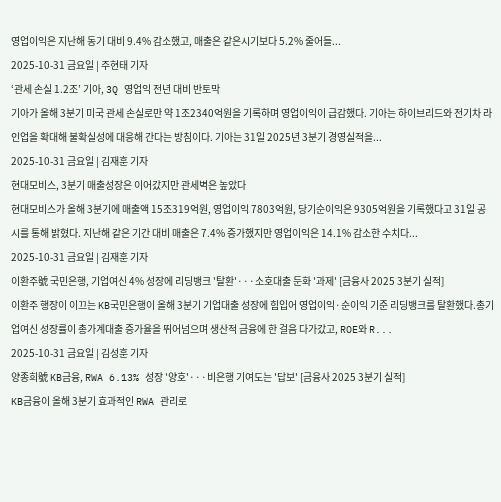영업이익은 지난해 동기 대비 9.4% 감소했고, 매출은 같은시기보다 5.2% 줄어들...
2025-10-31 금요일 | 주현태 기자
‘관세 손실 1.2조’ 기아, 3Q 영업익 전년 대비 반토막
기아가 올해 3분기 미국 관세 손실로만 약 1조2340억원을 기록하며 영업이익이 급감했다. 기아는 하이브리드와 전기차 라인업을 확대해 불확실성에 대응해 간다는 방침이다. 기아는 31일 2025년 3분기 경영실적을...
2025-10-31 금요일 | 김재훈 기자
현대모비스, 3분기 매출성장은 이어갔지만 관세벽은 높았다
현대모비스가 올해 3분기에 매출액 15조319억원, 영업이익 7803억원, 당기순이익은 9305억원을 기록했다고 31일 공시를 통해 밝혔다. 지난해 같은 기간 대비 매출은 7.4% 증가했지만 영업이익은 14.1% 감소한 수치다...
2025-10-31 금요일 | 김재훈 기자
이환주號 국민은행, 기업여신 4% 성장에 리딩뱅크 '탈환'···소호대출 둔화 '과제' [금융사 2025 3분기 실적]
이환주 행장이 이끄는 KB국민은행이 올해 3분기 기업대출 성장에 힘입어 영업이익·순이익 기준 리딩뱅크를 탈환했다.총기업여신 성장률이 총가계대출 증가율을 뛰어넘으며 생산적 금융에 한 걸음 다가갔고, ROE와 R...
2025-10-31 금요일 | 김성훈 기자
양종희號 KB금융, RWA 6.13% 성장 '양호'···비은행 기여도는 '답보' [금융사 2025 3분기 실적]
KB금융이 올해 3분기 효과적인 RWA 관리로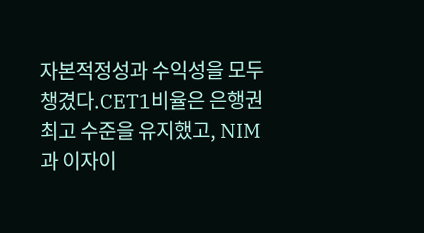자본적정성과 수익성을 모두 챙겼다.CET1비율은 은행권 최고 수준을 유지했고, NIM과 이자이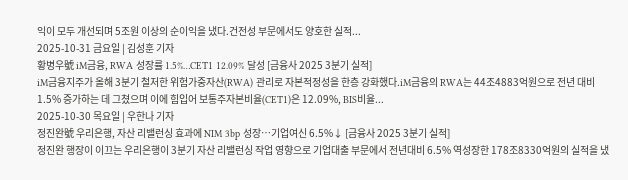익이 모두 개선되며 5조원 이상의 순이익을 냈다.건전성 부문에서도 양호한 실적...
2025-10-31 금요일 | 김성훈 기자
황병우號 iM금융, RWA 성장률 1.5%…CET1 12.09% 달성 [금융사 2025 3분기 실적]
iM금융지주가 올해 3분기 철저한 위험가중자산(RWA) 관리로 자본적정성을 한층 강화했다.iM금융의 RWA는 44조4883억원으로 전년 대비 1.5% 증가하는 데 그쳤으며 이에 힘입어 보통주자본비율(CET1)은 12.09%, BIS비율...
2025-10-30 목요일 | 우한나 기자
정진완號 우리은행, 자산 리밸런싱 효과에 NIM 3bp 성장…기업여신 6.5%↓ [금융사 2025 3분기 실적]
정진완 행장이 이끄는 우리은행이 3분기 자산 리밸런싱 작업 영향으로 기업대출 부문에서 전년대비 6.5% 역성장한 178조8330억원의 실적을 냈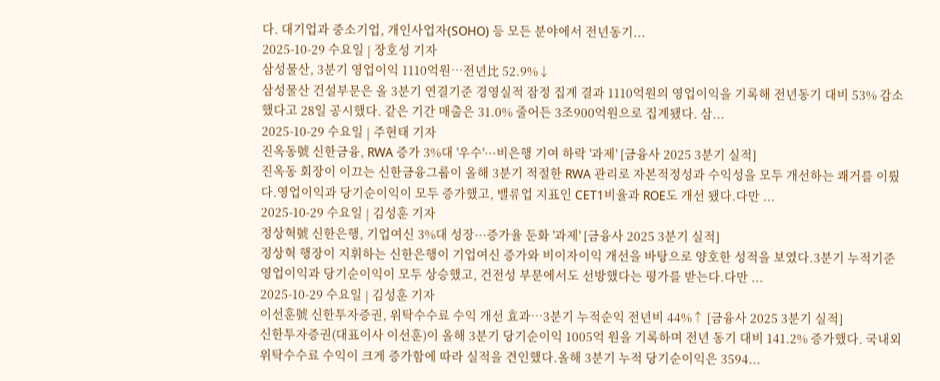다. 대기업과 중소기업, 개인사업자(SOHO) 등 모든 분야에서 전년동기...
2025-10-29 수요일 | 장호성 기자
삼성물산, 3분기 영업이익 1110억원…전년比 52.9%↓
삼성물산 건설부문은 올 3분기 연결기준 경영실적 잠정 집계 결과 1110억원의 영업이익을 기록해 전년동기 대비 53% 감소했다고 28일 공시했다. 같은 기간 매출은 31.0% 줄어든 3조900억원으로 집계됐다. 삼...
2025-10-29 수요일 | 주현태 기자
진옥동號 신한금융, RWA 증가 3%대 '우수'···비은행 기여 하락 '과제' [금융사 2025 3분기 실적]
진옥동 회장이 이끄는 신한금융그룹이 올해 3분기 적절한 RWA 관리로 자본적정성과 수익성을 모두 개선하는 쾌거를 이뤘다.영업이익과 당기순이익이 모두 증가했고, 밸류업 지표인 CET1비율과 ROE도 개선 됐다.다만 ...
2025-10-29 수요일 | 김성훈 기자
정상혁號 신한은행, 기업여신 3%대 성장···증가율 둔화 '과제' [금융사 2025 3분기 실적]
정상혁 행장이 지휘하는 신한은행이 기업여신 증가와 비이자이익 개선을 바탕으로 양호한 성적을 보였다.3분기 누적기준 영업이익과 당기순이익이 모두 상승했고, 건전성 부문에서도 선방했다는 평가를 받는다.다만 ...
2025-10-29 수요일 | 김성훈 기자
이선훈號 신한투자증권, 위탁수수료 수익 개선 효과…3분기 누적순익 전년비 44%↑ [금융사 2025 3분기 실적]
신한투자증권(대표이사 이선훈)이 올해 3분기 당기순이익 1005억 원을 기록하며 전년 동기 대비 141.2% 증가했다. 국내외 위탁수수료 수익이 크게 증가함에 따라 실적을 견인했다.올해 3분기 누적 당기순이익은 3594...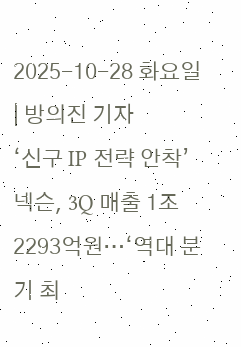2025-10-28 화요일 | 방의진 기자
‘신구 IP 전략 안착’ 넥슨, 3Q 매출 1조2293억원…‘역대 분기 최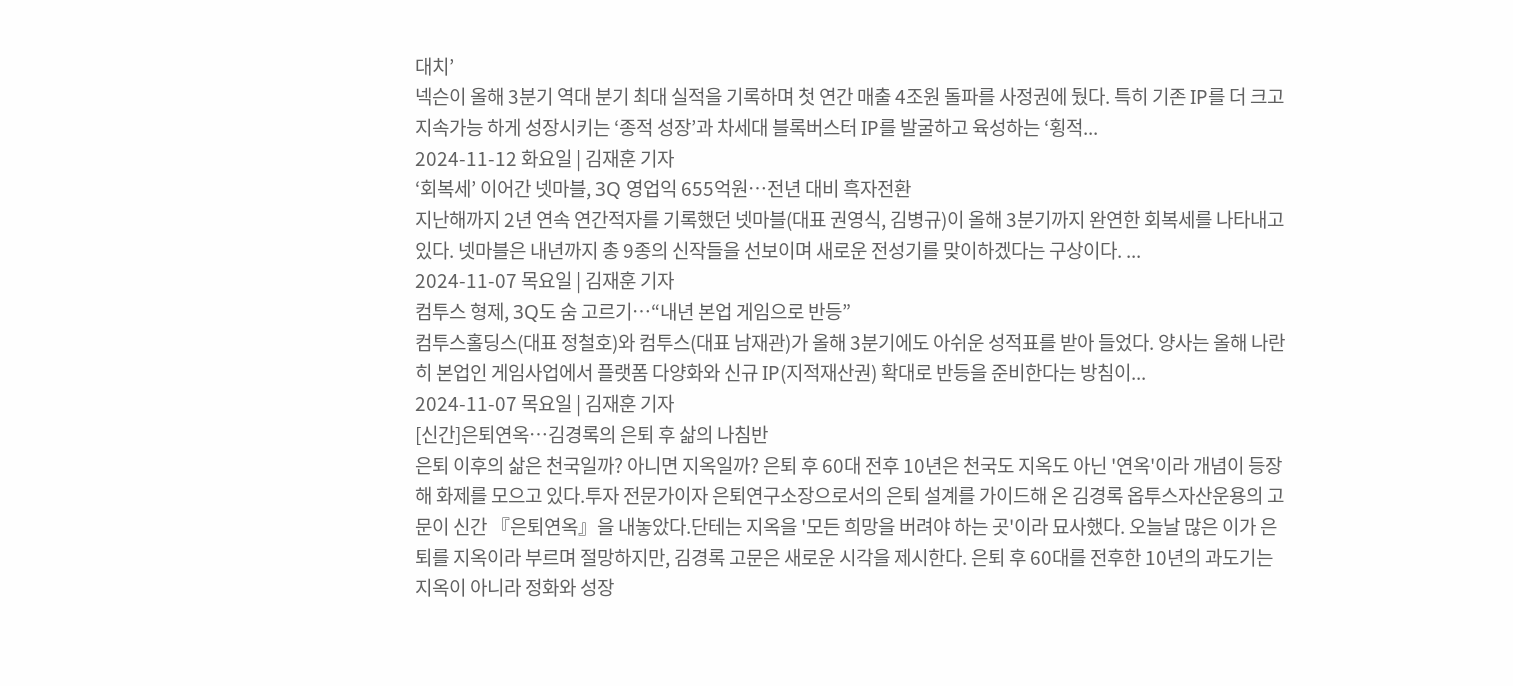대치’
넥슨이 올해 3분기 역대 분기 최대 실적을 기록하며 첫 연간 매출 4조원 돌파를 사정권에 뒀다. 특히 기존 IP를 더 크고 지속가능 하게 성장시키는 ‘종적 성장’과 차세대 블록버스터 IP를 발굴하고 육성하는 ‘횡적...
2024-11-12 화요일 | 김재훈 기자
‘회복세’ 이어간 넷마블, 3Q 영업익 655억원…전년 대비 흑자전환
지난해까지 2년 연속 연간적자를 기록했던 넷마블(대표 권영식, 김병규)이 올해 3분기까지 완연한 회복세를 나타내고 있다. 넷마블은 내년까지 총 9종의 신작들을 선보이며 새로운 전성기를 맞이하겠다는 구상이다. ...
2024-11-07 목요일 | 김재훈 기자
컴투스 형제, 3Q도 숨 고르기…“내년 본업 게임으로 반등”
컴투스홀딩스(대표 정철호)와 컴투스(대표 남재관)가 올해 3분기에도 아쉬운 성적표를 받아 들었다. 양사는 올해 나란히 본업인 게임사업에서 플랫폼 다양화와 신규 IP(지적재산권) 확대로 반등을 준비한다는 방침이...
2024-11-07 목요일 | 김재훈 기자
[신간]은퇴연옥…김경록의 은퇴 후 삶의 나침반
은퇴 이후의 삶은 천국일까? 아니면 지옥일까? 은퇴 후 60대 전후 10년은 천국도 지옥도 아닌 '연옥'이라 개념이 등장해 화제를 모으고 있다.투자 전문가이자 은퇴연구소장으로서의 은퇴 설계를 가이드해 온 김경록 옵투스자산운용의 고문이 신간 『은퇴연옥』을 내놓았다.단테는 지옥을 '모든 희망을 버려야 하는 곳'이라 묘사했다. 오늘날 많은 이가 은퇴를 지옥이라 부르며 절망하지만, 김경록 고문은 새로운 시각을 제시한다. 은퇴 후 60대를 전후한 10년의 과도기는 지옥이 아니라 정화와 성장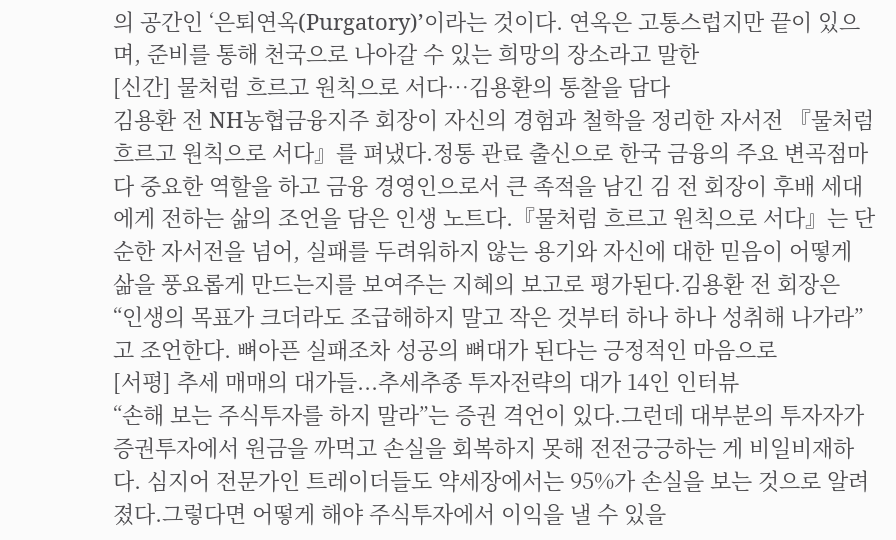의 공간인 ‘은퇴연옥(Purgatory)’이라는 것이다. 연옥은 고통스럽지만 끝이 있으며, 준비를 통해 천국으로 나아갈 수 있는 희망의 장소라고 말한
[신간] 물처럼 흐르고 원칙으로 서다…김용환의 통찰을 담다
김용환 전 NH농협금융지주 회장이 자신의 경험과 철학을 정리한 자서전 『물처럼 흐르고 원칙으로 서다』를 펴냈다.정통 관료 출신으로 한국 금융의 주요 변곡점마다 중요한 역할을 하고 금융 경영인으로서 큰 족적을 남긴 김 전 회장이 후배 세대에게 전하는 삶의 조언을 담은 인생 노트다.『물처럼 흐르고 원칙으로 서다』는 단순한 자서전을 넘어, 실패를 두려워하지 않는 용기와 자신에 대한 믿음이 어떻게 삶을 풍요롭게 만드는지를 보여주는 지혜의 보고로 평가된다.김용환 전 회장은 “인생의 목표가 크더라도 조급해하지 말고 작은 것부터 하나 하나 성취해 나가라”고 조언한다. 뼈아픈 실패조차 성공의 뼈대가 된다는 긍정적인 마음으로
[서평] 추세 매매의 대가들...추세추종 투자전략의 대가 14인 인터뷰
“손해 보는 주식투자를 하지 말라”는 증권 격언이 있다.그런데 대부분의 투자자가 증권투자에서 원금을 까먹고 손실을 회복하지 못해 전전긍긍하는 게 비일비재하다. 심지어 전문가인 트레이더들도 약세장에서는 95%가 손실을 보는 것으로 알려졌다.그렇다면 어떻게 해야 주식투자에서 이익을 낼 수 있을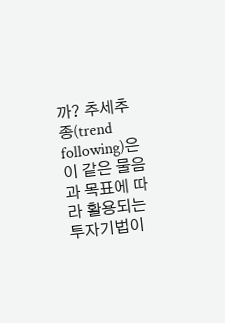까? 추세추종(trend following)은 이 같은 물음과 목표에 따라 활용되는 투자기법이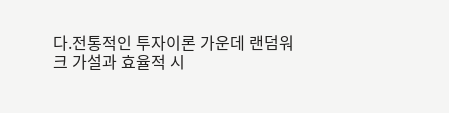다.전통적인 투자이론 가운데 랜덤워크 가설과 효율적 시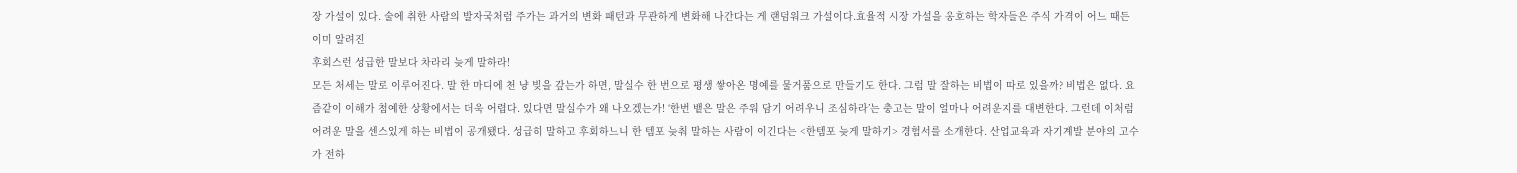장 가설이 있다. 술에 취한 사람의 발자국처럼 주가는 과거의 변화 패턴과 무관하게 변화해 나간다는 게 랜덤워크 가설이다.효율적 시장 가설을 옹호하는 학자들은 주식 가격이 어느 때든 이미 알려진
후회스런 성급한 말보다 차라리 늦게 말하라!
모든 처세는 말로 이루어진다. 말 한 마디에 천 냥 빚을 갚는가 하면, 말실수 한 번으로 평생 쌓아온 명예를 물거품으로 만들기도 한다. 그럼 말 잘하는 비법이 따로 있을까? 비법은 없다. 요즘같이 이해가 첨예한 상황에서는 더욱 어렵다. 있다면 말실수가 왜 나오겠는가! ‘한번 뱉은 말은 주워 담기 어려우니 조심하라’는 충고는 말이 얼마나 어려운지를 대변한다. 그런데 이처럼 어려운 말을 센스있게 하는 비법이 공개됐다. 성급히 말하고 후회하느니 한 템포 늦춰 말하는 사람이 이긴다는 <한템포 늦게 말하기> 경험서를 소개한다. 산업교육과 자기계발 분야의 고수가 전하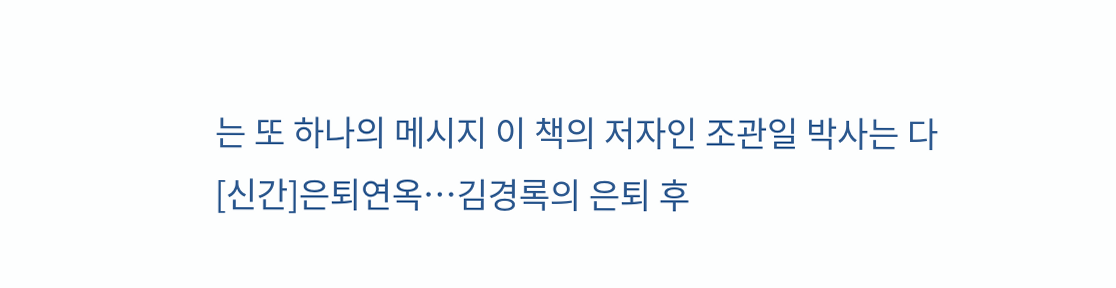는 또 하나의 메시지 이 책의 저자인 조관일 박사는 다
[신간]은퇴연옥…김경록의 은퇴 후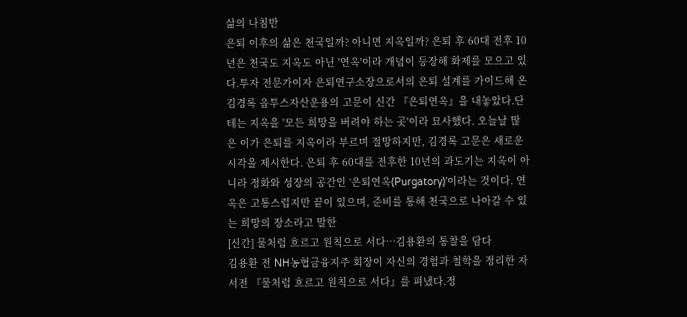삶의 나침반
은퇴 이후의 삶은 천국일까? 아니면 지옥일까? 은퇴 후 60대 전후 10년은 천국도 지옥도 아닌 '연옥'이라 개념이 등장해 화제를 모으고 있다.투자 전문가이자 은퇴연구소장으로서의 은퇴 설계를 가이드해 온 김경록 옵투스자산운용의 고문이 신간 『은퇴연옥』을 내놓았다.단테는 지옥을 '모든 희망을 버려야 하는 곳'이라 묘사했다. 오늘날 많은 이가 은퇴를 지옥이라 부르며 절망하지만, 김경록 고문은 새로운 시각을 제시한다. 은퇴 후 60대를 전후한 10년의 과도기는 지옥이 아니라 정화와 성장의 공간인 ‘은퇴연옥(Purgatory)’이라는 것이다. 연옥은 고통스럽지만 끝이 있으며, 준비를 통해 천국으로 나아갈 수 있는 희망의 장소라고 말한
[신간] 물처럼 흐르고 원칙으로 서다…김용환의 통찰을 담다
김용환 전 NH농협금융지주 회장이 자신의 경험과 철학을 정리한 자서전 『물처럼 흐르고 원칙으로 서다』를 펴냈다.정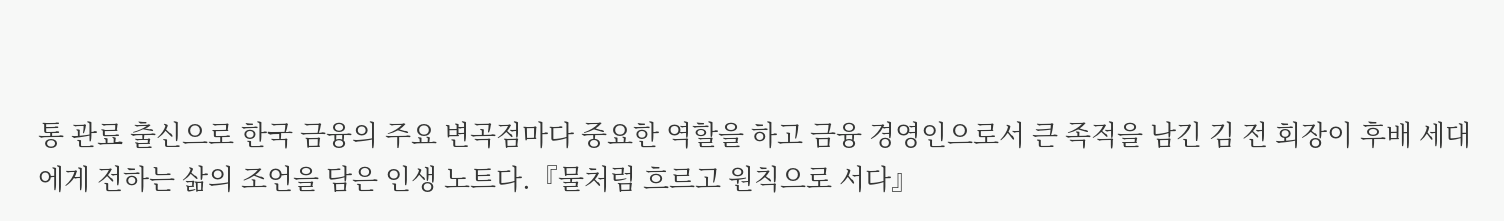통 관료 출신으로 한국 금융의 주요 변곡점마다 중요한 역할을 하고 금융 경영인으로서 큰 족적을 남긴 김 전 회장이 후배 세대에게 전하는 삶의 조언을 담은 인생 노트다.『물처럼 흐르고 원칙으로 서다』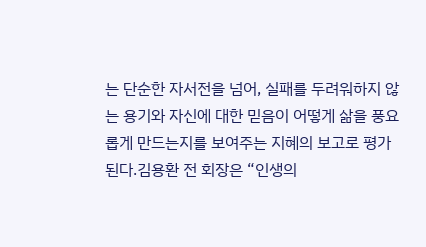는 단순한 자서전을 넘어, 실패를 두려워하지 않는 용기와 자신에 대한 믿음이 어떻게 삶을 풍요롭게 만드는지를 보여주는 지혜의 보고로 평가된다.김용환 전 회장은 “인생의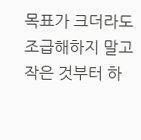목표가 크더라도 조급해하지 말고 작은 것부터 하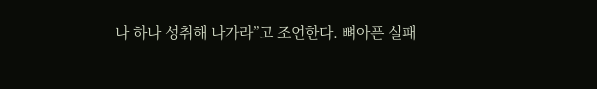나 하나 성취해 나가라”고 조언한다. 뼈아픈 실패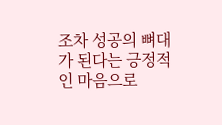조차 성공의 뼈대가 된다는 긍정적인 마음으로